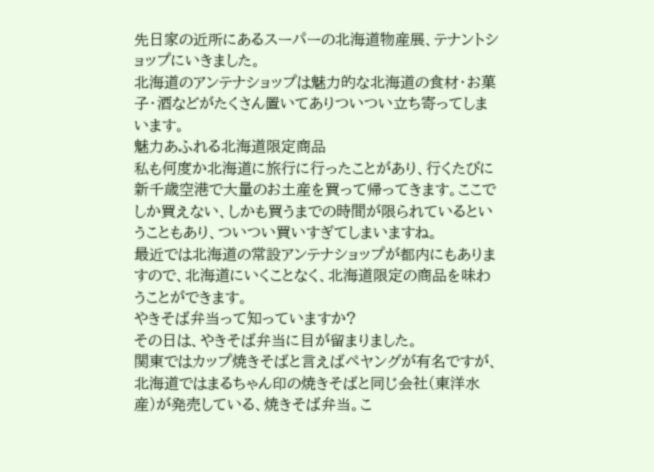先日家の近所にあるスーパーの北海道物産展、テナントショップにいきました。
北海道のアンテナショップは魅力的な北海道の食材・お菓子・酒などがたくさん置いてありついつい立ち寄ってしまいます。
魅力あふれる北海道限定商品
私も何度か北海道に旅行に行ったことがあり、行くたびに新千歳空港で大量のお土産を買って帰ってきます。ここでしか買えない、しかも買うまでの時間が限られているということもあり、ついつい買いすぎてしまいますね。
最近では北海道の常設アンテナショップが都内にもありますので、北海道にいくことなく、北海道限定の商品を味わうことができます。
やきそば弁当って知っていますか?
その日は、やきそば弁当に目が留まりました。
関東ではカップ焼きそばと言えばペヤングが有名ですが、北海道ではまるちゃん印の焼きそばと同じ会社(東洋水産)が発売している、焼きそば弁当。こ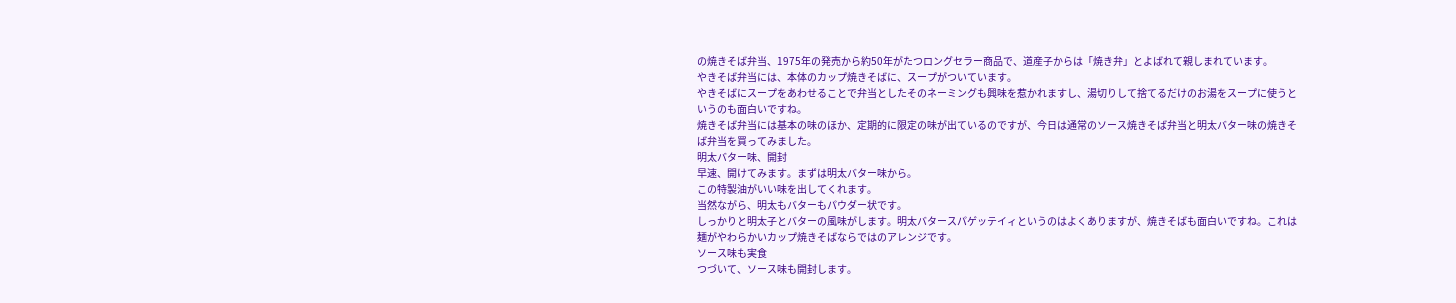の焼きそば弁当、1975年の発売から約50年がたつロングセラー商品で、道産子からは「焼き弁」とよばれて親しまれています。
やきそば弁当には、本体のカップ焼きそばに、スープがついています。
やきそばにスープをあわせることで弁当としたそのネーミングも興味を惹かれますし、湯切りして捨てるだけのお湯をスープに使うというのも面白いですね。
焼きそば弁当には基本の味のほか、定期的に限定の味が出ているのですが、今日は通常のソース焼きそば弁当と明太バター味の焼きそば弁当を買ってみました。
明太バター味、開封
早速、開けてみます。まずは明太バター味から。
この特製油がいい味を出してくれます。
当然ながら、明太もバターもパウダー状です。
しっかりと明太子とバターの風味がします。明太バタースパゲッテイィというのはよくありますが、焼きそばも面白いですね。これは麺がやわらかいカップ焼きそばならではのアレンジです。
ソース味も実食
つづいて、ソース味も開封します。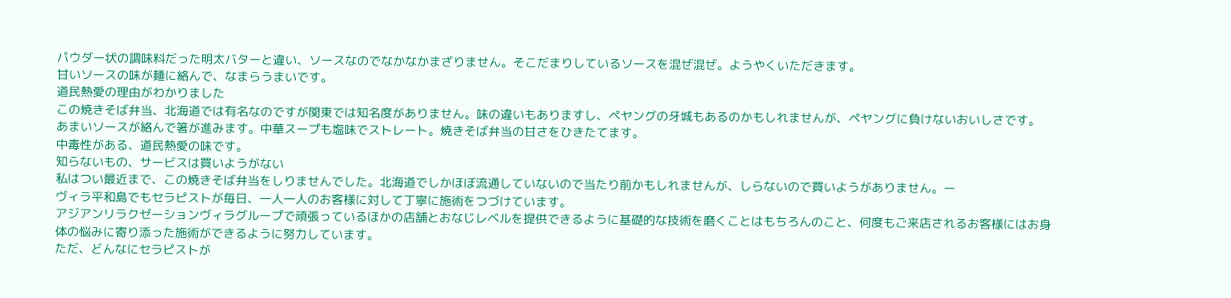パウダー状の調味料だった明太バターと違い、ソースなのでなかなかまざりません。そこだまりしているソースを混ぜ混ぜ。ようやくいただきます。
甘いソースの味が麺に絡んで、なまらうまいです。
道民熱愛の理由がわかりました
この焼きそば弁当、北海道では有名なのですが関東では知名度がありません。味の違いもありますし、ペヤングの牙城もあるのかもしれませんが、ペヤングに負けないおいしさです。
あまいソースが絡んで箸が進みます。中華スープも塩味でストレート。焼きそば弁当の甘さをひきたてます。
中毒性がある、道民熱愛の味です。
知らないもの、サービスは買いようがない
私はつい最近まで、この焼きそば弁当をしりませんでした。北海道でしかほぼ流通していないので当たり前かもしれませんが、しらないので買いようがありません。ー
ヴィラ平和島でもセラピストが毎日、一人一人のお客様に対して丁寧に施術をつづけています。
アジアンリラクゼーションヴィラグループで頑張っているほかの店舗とおなじレベルを提供できるように基礎的な技術を磨くことはもちろんのこと、何度もご来店されるお客様にはお身体の悩みに寄り添った施術ができるように努力しています。
ただ、どんなにセラピストが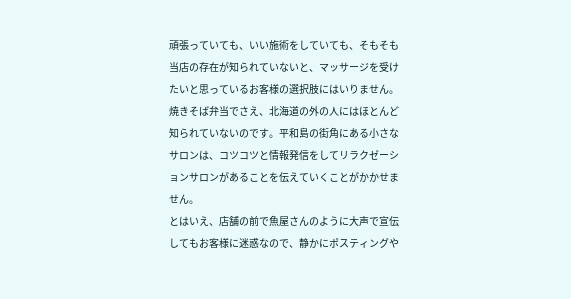頑張っていても、いい施術をしていても、そもそも当店の存在が知られていないと、マッサージを受けたいと思っているお客様の選択肢にはいりません。
焼きそば弁当でさえ、北海道の外の人にはほとんど知られていないのです。平和島の街角にある小さなサロンは、コツコツと情報発信をしてリラクゼーションサロンがあることを伝えていくことがかかせません。
とはいえ、店舗の前で魚屋さんのように大声で宣伝してもお客様に迷惑なので、静かにポスティングや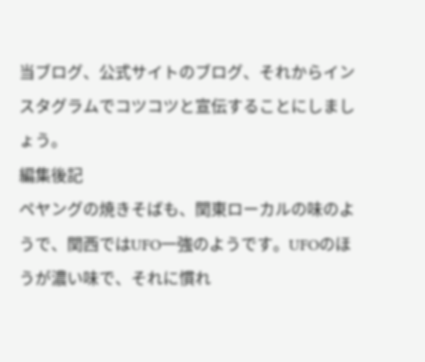当ブログ、公式サイトのブログ、それからインスタグラムでコツコツと宣伝することにしましょう。
編集後記
ペヤングの焼きそばも、関東ローカルの味のようで、関西ではUFO一強のようです。UFOのほうが濃い味で、それに慣れ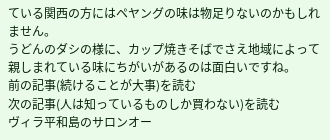ている関西の方にはペヤングの味は物足りないのかもしれません。
うどんのダシの様に、カップ焼きそばでさえ地域によって親しまれている味にちがいがあるのは面白いですね。
前の記事(続けることが大事)を読む
次の記事(人は知っているものしか買わない)を読む
ヴィラ平和島のサロンオー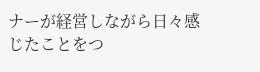ナーが経営しながら日々感じたことをつ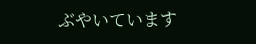ぶやいています